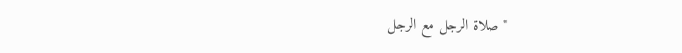"صلاة الرجل مع الرجل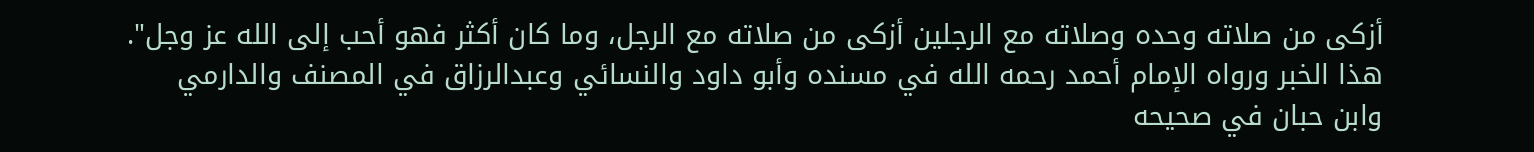أزكى من صلاته وحده وصلاته مع الرجلين أزكى من صلاته مع الرجل، وما كان أكثر فهو أحب إلى الله عز وجل".
هذا الخبر ورواه الإمام أحمد رحمه الله في مسنده وأبو داود والنسائي وعبدالرزاق في المصنف والدارمي وابن حبان في صحيحه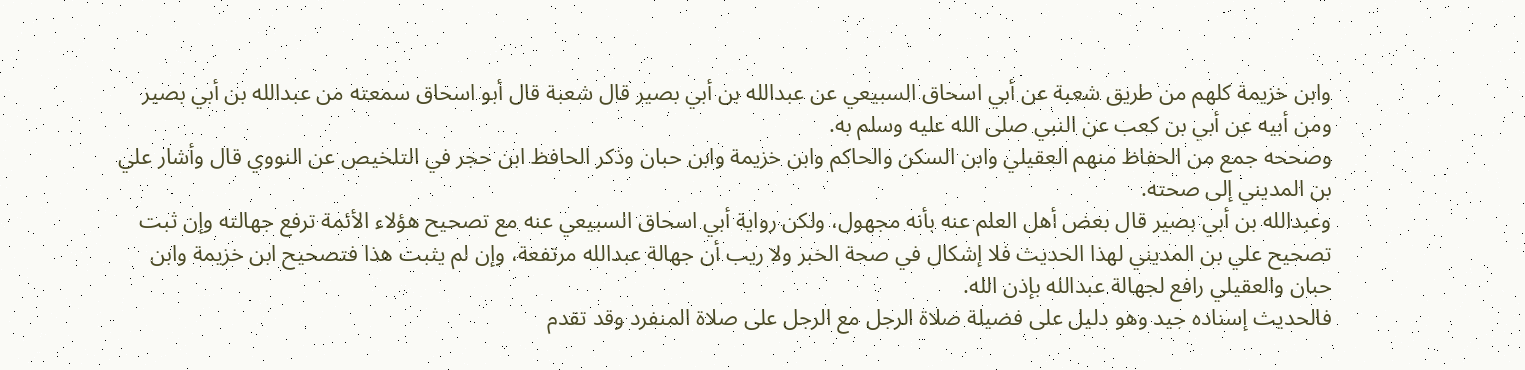وابن خزيمة كلهم من طريق شعبة عن أبي اسحاق السبيعي عن عبدالله بن أبي بصير قال شعبة قال أبو اسحاق سمعته من عبدالله بن أبي بصير ومن أبيه عن أبي بن كعب عن النبي صلى الله عليه وسلم به.
وصححه جمع من الحفاظ منهم العقيلي وابن السكن والحاكم وابن خزيمة وابن حبان وذكر الحافظ ابن حجر في التلخيص عن النووي قال وأشار علي بن المديني إلى صحته.
وعبدالله بن أبي بصير قال بعض أهل العلم عنه بأنه مجهول، ولكن رواية أبي اسحاق السبيعي عنه مع تصحيح هؤلاء الأئمة ترفع جهالته وإن ثبت تصحيح علي بن المديني لهذا الحديث فلا إشكال في صحة الخبر ولا ريب أن جهالة عبدالله مرتفعة، وإن لم يثبت هذا فتصحيح ابن خزيمة وابن حبان والعقيلي رافع لجهالة عبدالله بإذن الله.
فالحديث إسناده جيد وهو دليل على فضيلة صلاة الرجل مع الرجل على صلاة المنفرد وقد تقدم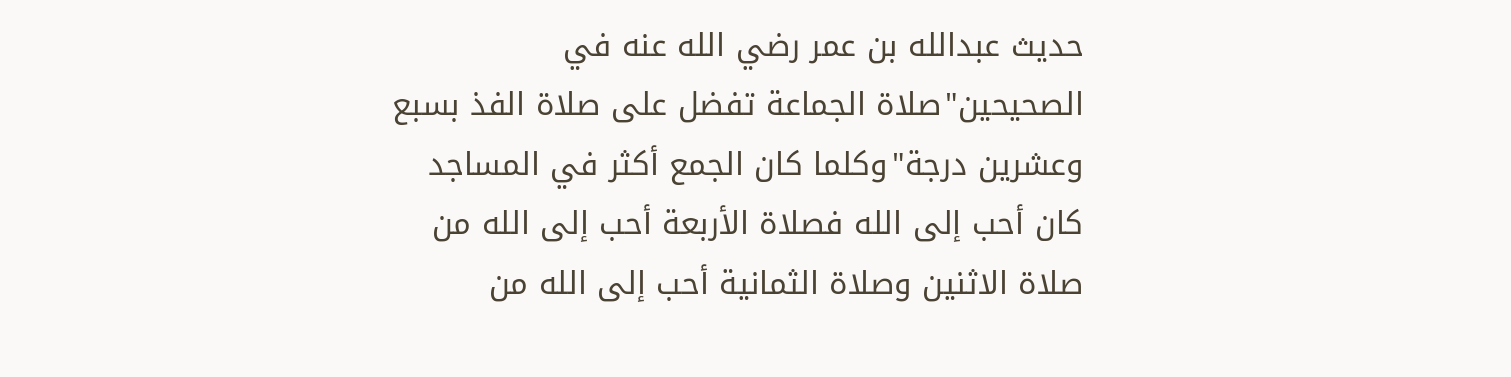حديث عبدالله بن عمر رضي الله عنه في الصحيحين"صلاة الجماعة تفضل على صلاة الفذ بسبع وعشرين درجة"وكلما كان الجمع أكثر في المساجد كان أحب إلى الله فصلاة الأربعة أحب إلى الله من صلاة الاثنين وصلاة الثمانية أحب إلى الله من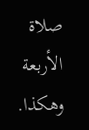صلاة الأربعة وهكذا.